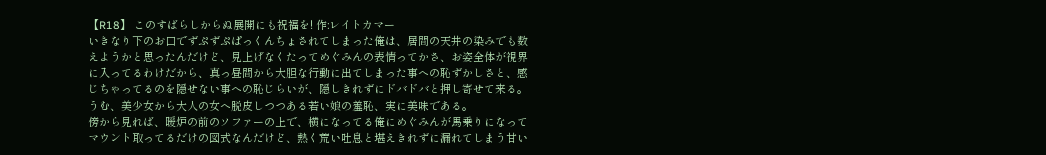【R18】 このすばらしからぬ展開にも祝福を! 作:レイトカマー
いきなり下のお口でずぷずぷぱっくんちょされてしまった俺は、居間の天井の染みでも数えようかと思ったんだけど、見上げなくたってめぐみんの表情ってかさ、お姿全体が視界に入ってるわけだから、真っ昼間から大胆な行動に出てしまった事への恥ずかしさと、感じちゃってるのを隠せない事への恥じらいが、隠しきれずにドバドバと押し寄せて来る。
うむ、美少女から大人の女へ脱皮しつつある若い娘の羞恥、実に美味である。
傍から見れば、暖炉の前のソファーの上で、横になってる俺にめぐみんが馬乗りになってマウント取ってるだけの図式なんだけど、熱く荒い吐息と堪えきれずに漏れてしまう甘い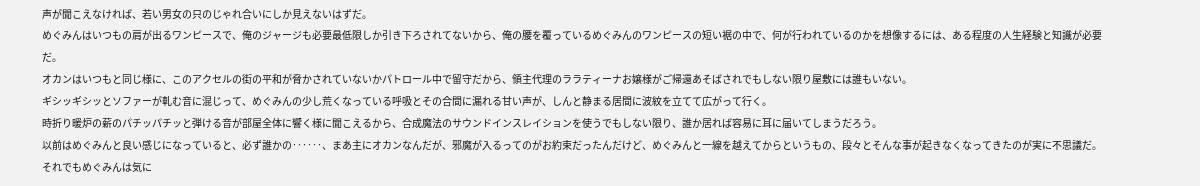声が聞こえなければ、若い男女の只のじゃれ合いにしか見えないはずだ。
めぐみんはいつもの肩が出るワンピースで、俺のジャージも必要最低限しか引き下ろされてないから、俺の腰を覆っているめぐみんのワンピースの短い裾の中で、何が行われているのかを想像するには、ある程度の人生経験と知識が必要だ。
オカンはいつもと同じ様に、このアクセルの街の平和が脅かされていないかパトロール中で留守だから、領主代理のララティーナお嬢様がご帰還あそばされでもしない限り屋敷には誰もいない。
ギシッギシッとソファーが軋む音に混じって、めぐみんの少し荒くなっている呼吸とその合間に漏れる甘い声が、しんと静まる居間に波紋を立てて広がって行く。
時折り暖炉の薪のパチッパチッと弾ける音が部屋全体に響く様に聞こえるから、合成魔法のサウンドインスレイションを使うでもしない限り、誰か居れば容易に耳に届いてしまうだろう。
以前はめぐみんと良い感じになっていると、必ず誰かの‥‥‥、まあ主にオカンなんだが、邪魔が入るってのがお約束だったんだけど、めぐみんと一線を越えてからというもの、段々とそんな事が起きなくなってきたのが実に不思議だ。
それでもめぐみんは気に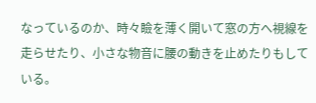なっているのか、時々瞼を薄く開いて窓の方へ視線を走らせたり、小さな物音に腰の動きを止めたりもしている。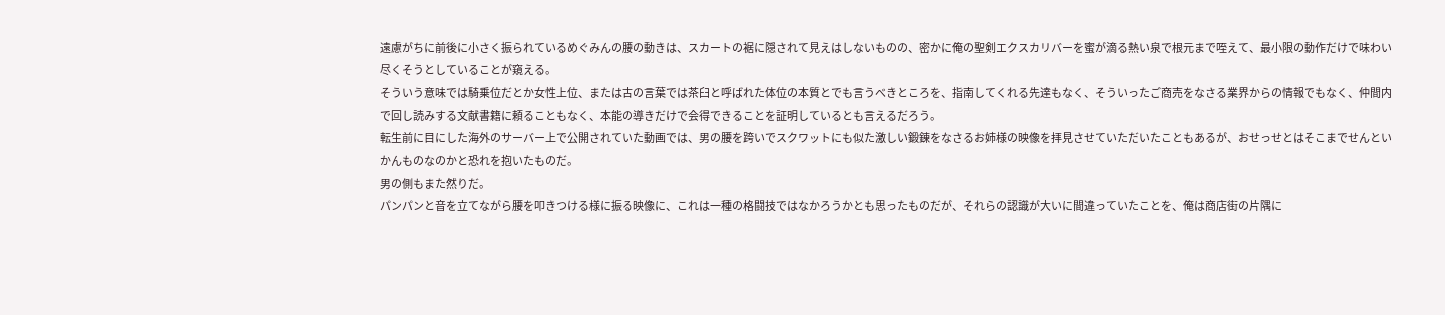遠慮がちに前後に小さく振られているめぐみんの腰の動きは、スカートの裾に隠されて見えはしないものの、密かに俺の聖剣エクスカリバーを蜜が滴る熱い泉で根元まで咥えて、最小限の動作だけで味わい尽くそうとしていることが窺える。
そういう意味では騎乗位だとか女性上位、または古の言葉では茶臼と呼ばれた体位の本質とでも言うべきところを、指南してくれる先達もなく、そういったご商売をなさる業界からの情報でもなく、仲間内で回し読みする文献書籍に頼ることもなく、本能の導きだけで会得できることを証明しているとも言えるだろう。
転生前に目にした海外のサーバー上で公開されていた動画では、男の腰を跨いでスクワットにも似た激しい鍛錬をなさるお姉様の映像を拝見させていただいたこともあるが、おせっせとはそこまでせんといかんものなのかと恐れを抱いたものだ。
男の側もまた然りだ。
パンパンと音を立てながら腰を叩きつける様に振る映像に、これは一種の格闘技ではなかろうかとも思ったものだが、それらの認識が大いに間違っていたことを、俺は商店街の片隅に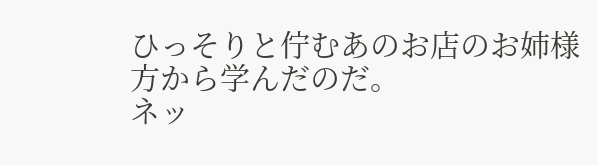ひっそりと佇むあのお店のお姉様方から学んだのだ。
ネッ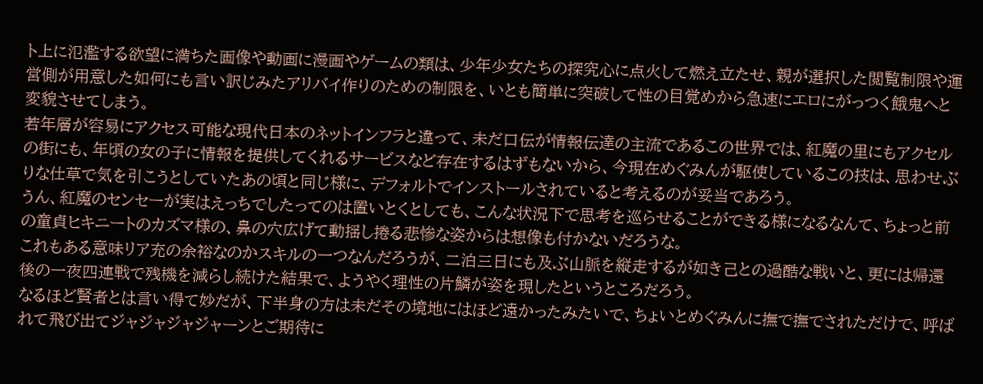ト上に氾濫する欲望に満ちた画像や動画に漫画やゲームの類は、少年少女たちの探究心に点火して燃え立たせ、親が選択した閲覧制限や運営側が用意した如何にも言い訳じみたアリバイ作りのための制限を、いとも簡単に突破して性の目覚めから急速にエロにがっつく餓鬼へと変貌させてしまう。
若年層が容易にアクセス可能な現代日本のネットインフラと違って、未だ口伝が情報伝達の主流であるこの世界では、紅魔の里にもアクセルの街にも、年頃の女の子に情報を提供してくれるサービスなど存在するはずもないから、今現在めぐみんが駆使しているこの技は、思わせぶりな仕草で気を引こうとしていたあの頃と同じ様に、デフォルトでインストールされていると考えるのが妥当であろう。
うん、紅魔のセンセーが実はえっちでしたってのは置いとくとしても、こんな状況下で思考を巡らせることができる様になるなんて、ちょっと前の童貞ヒキニートのカズマ様の、鼻の穴広げて動揺し捲る悲惨な姿からは想像も付かないだろうな。
これもある意味リア充の余裕なのかスキルの一つなんだろうが、二泊三日にも及ぶ山脈を縦走するが如き己との過酷な戦いと、更には帰還後の一夜四連戦で残機を減らし続けた結果で、ようやく理性の片鱗が姿を現したというところだろう。
なるほど賢者とは言い得て妙だが、下半身の方は未だその境地にはほど遠かったみたいで、ちょいとめぐみんに撫で撫でされただけで、呼ばれて飛び出てジャジャジャジャーンとご期待に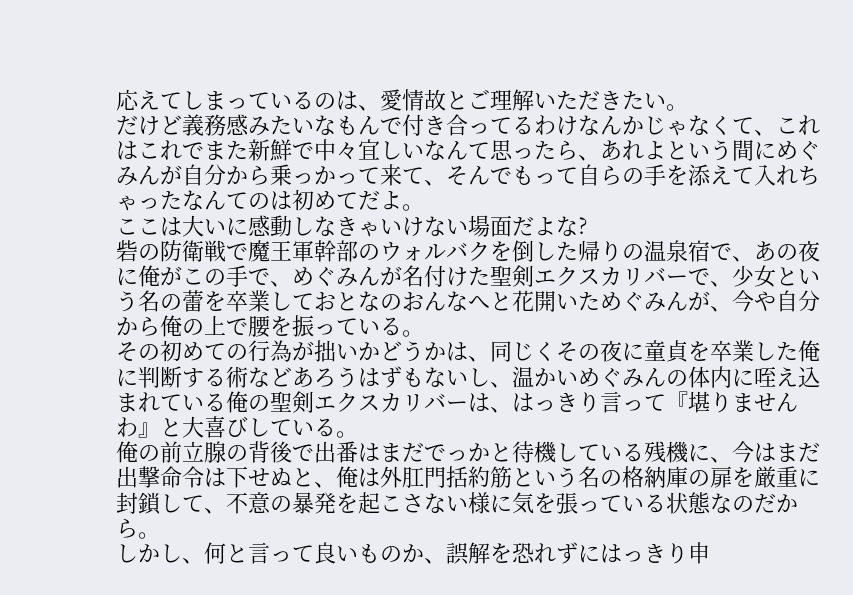応えてしまっているのは、愛情故とご理解いただきたい。
だけど義務感みたいなもんで付き合ってるわけなんかじゃなくて、これはこれでまた新鮮で中々宜しいなんて思ったら、あれよという間にめぐみんが自分から乗っかって来て、そんでもって自らの手を添えて入れちゃったなんてのは初めてだよ。
ここは大いに感動しなきゃいけない場面だよな?
砦の防衛戦で魔王軍幹部のウォルバクを倒した帰りの温泉宿で、あの夜に俺がこの手で、めぐみんが名付けた聖剣エクスカリバーで、少女という名の蕾を卒業しておとなのおんなへと花開いためぐみんが、今や自分から俺の上で腰を振っている。
その初めての行為が拙いかどうかは、同じくその夜に童貞を卒業した俺に判断する術などあろうはずもないし、温かいめぐみんの体内に咥え込まれている俺の聖剣エクスカリバーは、はっきり言って『堪りませんわ』と大喜びしている。
俺の前立腺の背後で出番はまだでっかと待機している残機に、今はまだ出撃命令は下せぬと、俺は外肛門括約筋という名の格納庫の扉を厳重に封鎖して、不意の暴発を起こさない様に気を張っている状態なのだから。
しかし、何と言って良いものか、誤解を恐れずにはっきり申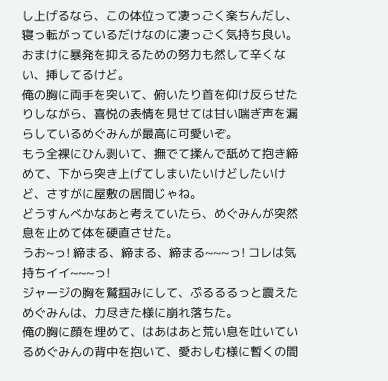し上げるなら、この体位って凄っごく楽ちんだし、寝っ転がっているだけなのに凄っごく気持ち良い。
おまけに暴発を抑えるための努力も然して辛くない、挿してるけど。
俺の胸に両手を突いて、俯いたり首を仰け反らせたりしながら、喜悦の表情を見せては甘い喘ぎ声を漏らしているめぐみんが最高に可愛いぞ。
もう全裸にひん剥いて、撫でて揉んで舐めて抱き締めて、下から突き上げてしまいたいけどしたいけど、さすがに屋敷の居間じゃね。
どうすんべかなあと考えていたら、めぐみんが突然息を止めて体を硬直させた。
うお~っ! 締まる、締まる、締まる~~~っ! コレは気持ちイイ~~~っ!
ジャージの胸を鷲掴みにして、ぷるるるっと震えためぐみんは、力尽きた様に崩れ落ちた。
俺の胸に顔を埋めて、はあはあと荒い息を吐いているめぐみんの背中を抱いて、愛おしむ様に暫くの間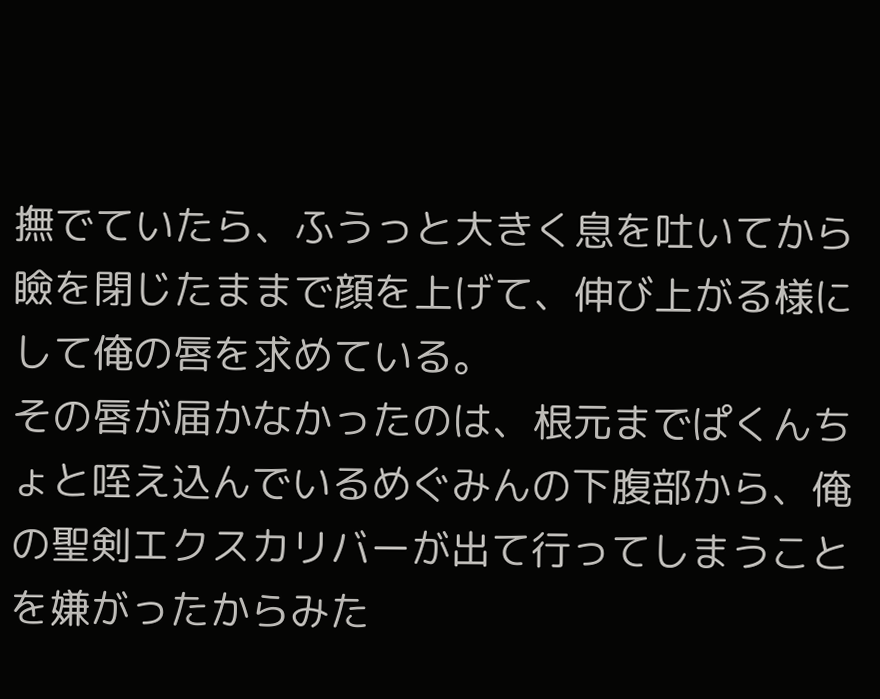撫でていたら、ふうっと大きく息を吐いてから瞼を閉じたままで顔を上げて、伸び上がる様にして俺の唇を求めている。
その唇が届かなかったのは、根元までぱくんちょと咥え込んでいるめぐみんの下腹部から、俺の聖剣エクスカリバーが出て行ってしまうことを嫌がったからみた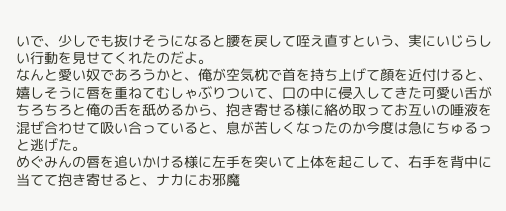いで、少しでも抜けそうになると腰を戻して咥え直すという、実にいじらしい行動を見せてくれたのだよ。
なんと愛い奴であろうかと、俺が空気枕で首を持ち上げて顔を近付けると、嬉しそうに唇を重ねてむしゃぶりついて、口の中に侵入してきた可愛い舌がちろちろと俺の舌を舐めるから、抱き寄せる様に絡め取ってお互いの唾液を混ぜ合わせて吸い合っていると、息が苦しくなったのか今度は急にちゅるっと逃げた。
めぐみんの唇を追いかける様に左手を突いて上体を起こして、右手を背中に当てて抱き寄せると、ナカにお邪魔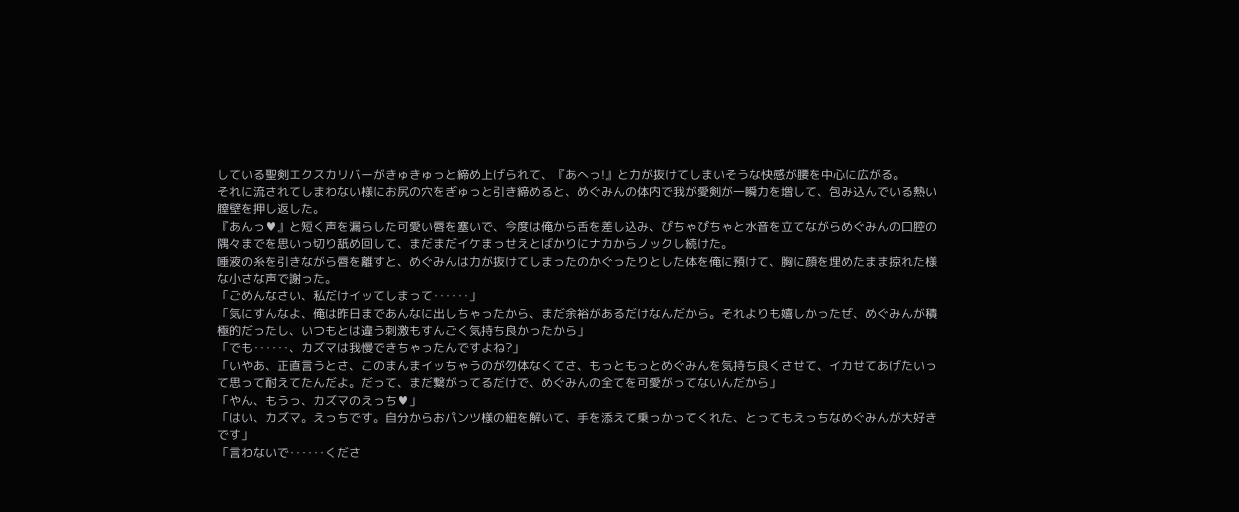している聖剣エクスカリバーがきゅきゅっと締め上げられて、『あへっ!』と力が抜けてしまいそうな快感が腰を中心に広がる。
それに流されてしまわない様にお尻の穴をぎゅっと引き締めると、めぐみんの体内で我が愛剣が一瞬力を増して、包み込んでいる熱い膣壁を押し返した。
『あんっ♥』と短く声を漏らした可愛い唇を塞いで、今度は俺から舌を差し込み、ぴちゃぴちゃと水音を立てながらめぐみんの口腔の隅々までを思いっ切り舐め回して、まだまだイケまっせえとばかりにナカからノックし続けた。
唾液の糸を引きながら唇を離すと、めぐみんは力が抜けてしまったのかぐったりとした体を俺に預けて、胸に顔を埋めたまま掠れた様な小さな声で謝った。
「ごめんなさい、私だけイッてしまって‥‥‥」
「気にすんなよ、俺は昨日まであんなに出しちゃったから、まだ余裕があるだけなんだから。それよりも嬉しかったぜ、めぐみんが積極的だったし、いつもとは違う刺激もすんごく気持ち良かったから」
「でも‥‥‥、カズマは我慢できちゃったんですよね?」
「いやあ、正直言うとさ、このまんまイッちゃうのが勿体なくてさ、もっともっとめぐみんを気持ち良くさせて、イカせてあげたいって思って耐えてたんだよ。だって、まだ繋がってるだけで、めぐみんの全てを可愛がってないんだから」
「やん、もうっ、カズマのえっち♥」
「はい、カズマ。えっちです。自分からおパンツ様の紐を解いて、手を添えて乗っかってくれた、とってもえっちなめぐみんが大好きです」
「言わないで‥‥‥くださ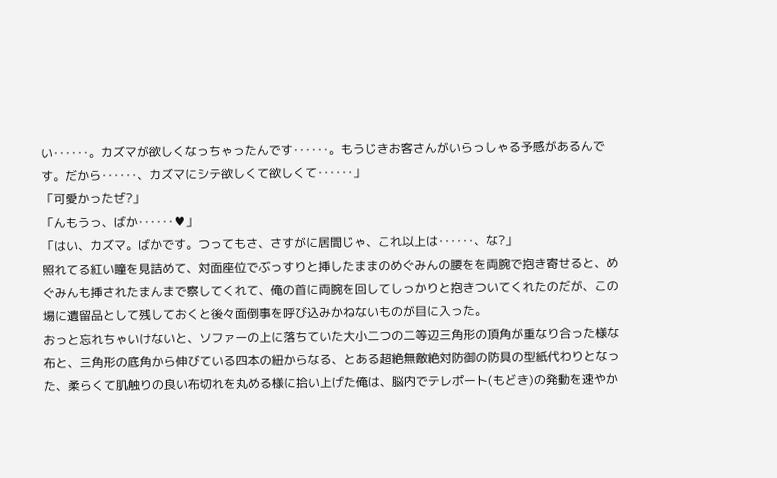い‥‥‥。カズマが欲しくなっちゃったんです‥‥‥。もうじきお客さんがいらっしゃる予感があるんです。だから‥‥‥、カズマにシテ欲しくて欲しくて‥‥‥」
「可愛かったぜ?」
「んもうっ、ばか‥‥‥♥」
「はい、カズマ。ばかです。つってもさ、さすがに居間じゃ、これ以上は‥‥‥、な?」
照れてる紅い瞳を見詰めて、対面座位でぶっすりと挿したままのめぐみんの腰をを両腕で抱き寄せると、めぐみんも挿されたまんまで察してくれて、俺の首に両腕を回してしっかりと抱きついてくれたのだが、この場に遺留品として残しておくと後々面倒事を呼び込みかねないものが目に入った。
おっと忘れちゃいけないと、ソファーの上に落ちていた大小二つの二等辺三角形の頂角が重なり合った様な布と、三角形の底角から伸びている四本の紐からなる、とある超絶無敵絶対防御の防具の型紙代わりとなった、柔らくて肌触りの良い布切れを丸める様に拾い上げた俺は、脳内でテレポート(もどき)の発動を速やか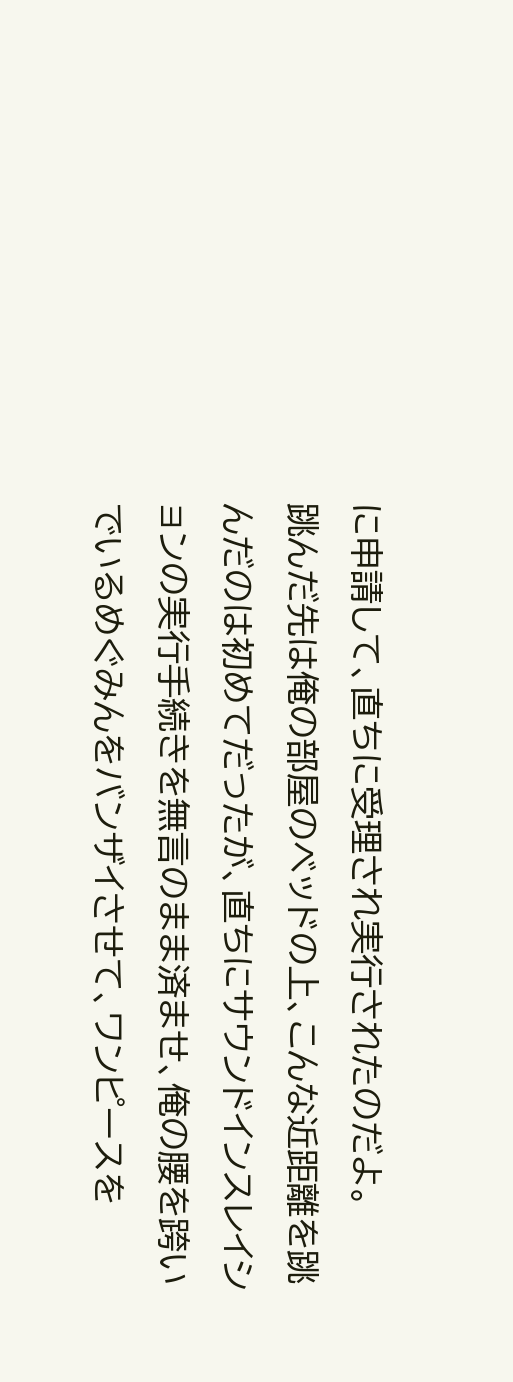に申請して、直ちに受理され実行されたのだよ。
跳んだ先は俺の部屋のベッドの上、こんな近距離を跳んだのは初めてだったが、直ちにサウンドインスレイションの実行手続きを無言のまま済ませ、俺の腰を跨いでいるめぐみんをバンザイさせて、ワンピースを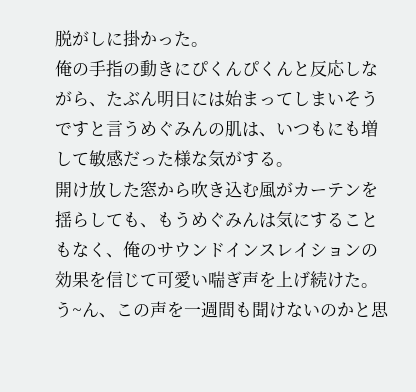脱がしに掛かった。
俺の手指の動きにぴくんぴくんと反応しながら、たぶん明日には始まってしまいそうですと言うめぐみんの肌は、いつもにも増して敏感だった様な気がする。
開け放した窓から吹き込む風がカーテンを揺らしても、もうめぐみんは気にすることもなく、俺のサウンドインスレイションの効果を信じて可愛い喘ぎ声を上げ続けた。
う~ん、この声を一週間も聞けないのかと思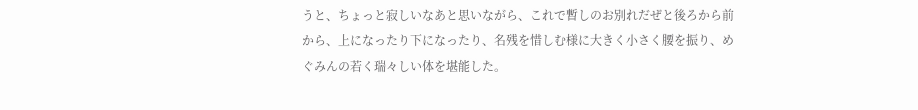うと、ちょっと寂しいなあと思いながら、これで暫しのお別れだぜと後ろから前から、上になったり下になったり、名残を惜しむ様に大きく小さく腰を振り、めぐみんの若く瑞々しい体を堪能した。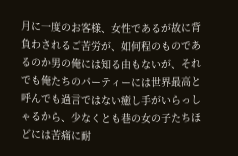月に一度のお客様、女性であるが故に背負わされるご苦労が、如何程のものであるのか男の俺には知る由もないが、それでも俺たちのパーティーには世界最高と呼んでも過言ではない癒し手がいらっしゃるから、少なくとも巷の女の子たちほどには苦痛に耐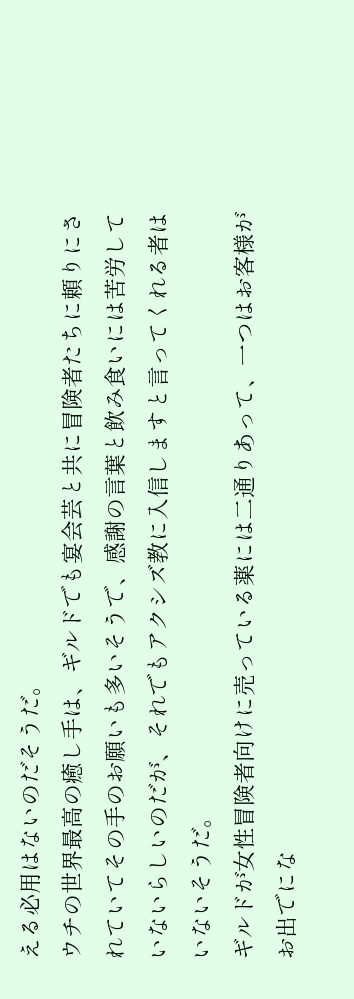える必用はないのだそうだ。
ウチの世界最高の癒し手は、ギルドでも宴会芸と共に冒険者たちに頼りにされていてその手のお願いも多いそうで、感謝の言葉と飲み食いには苦労していないらしいのだが、それでもアクシズ教に入信しますと言ってくれる者はいないそうだ。
ギルドが女性冒険者向けに売っている薬には二通りあって、一つはお客様がお出でにな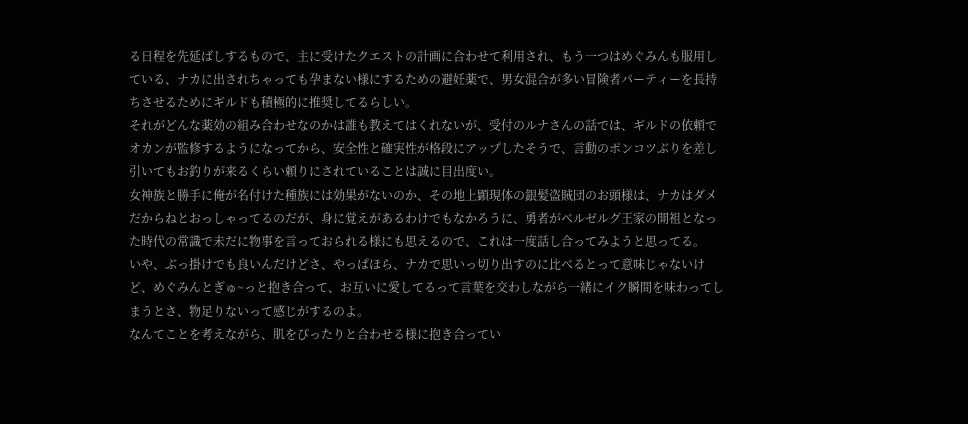る日程を先延ばしするもので、主に受けたクエストの計画に合わせて利用され、もう一つはめぐみんも服用している、ナカに出されちゃっても孕まない様にするための避妊薬で、男女混合が多い冒険者パーティーを長持ちさせるためにギルドも積極的に推奨してるらしい。
それがどんな薬効の組み合わせなのかは誰も教えてはくれないが、受付のルナさんの話では、ギルドの依頼でオカンが監修するようになってから、安全性と確実性が格段にアップしたそうで、言動のポンコツぶりを差し引いてもお釣りが来るくらい頼りにされていることは誠に目出度い。
女神族と勝手に俺が名付けた種族には効果がないのか、その地上顕現体の銀髪盗賊団のお頭様は、ナカはダメだからねとおっしゃってるのだが、身に覚えがあるわけでもなかろうに、勇者がベルゼルグ王家の開祖となった時代の常識で未だに物事を言っておられる様にも思えるので、これは一度話し合ってみようと思ってる。
いや、ぶっ掛けでも良いんだけどさ、やっぱほら、ナカで思いっ切り出すのに比べるとって意味じゃないけど、めぐみんとぎゅ~っと抱き合って、お互いに愛してるって言葉を交わしながら一緒にイク瞬間を味わってしまうとさ、物足りないって感じがするのよ。
なんてことを考えながら、肌をぴったりと合わせる様に抱き合ってい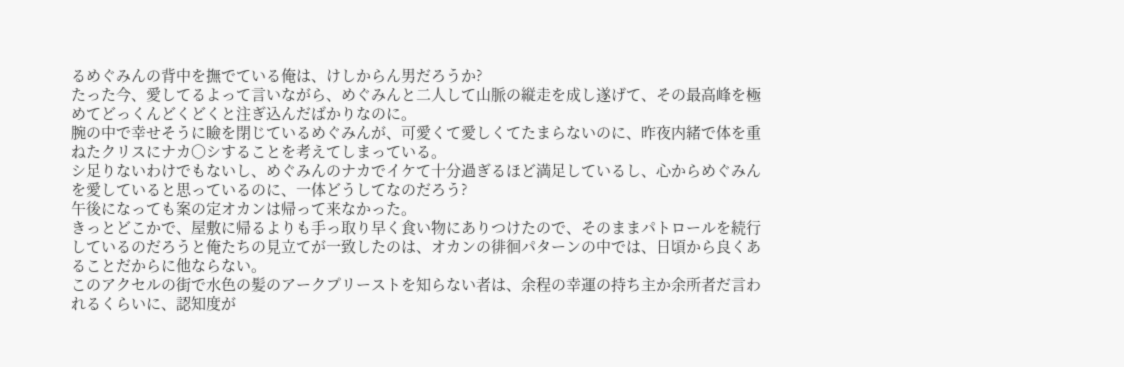るめぐみんの背中を撫でている俺は、けしからん男だろうか?
たった今、愛してるよって言いながら、めぐみんと二人して山脈の縦走を成し遂げて、その最高峰を極めてどっくんどくどくと注ぎ込んだばかりなのに。
腕の中で幸せそうに瞼を閉じているめぐみんが、可愛くて愛しくてたまらないのに、昨夜内緒で体を重ねたクリスにナカ〇シすることを考えてしまっている。
シ足りないわけでもないし、めぐみんのナカでイケて十分過ぎるほど満足しているし、心からめぐみんを愛していると思っているのに、一体どうしてなのだろう?
午後になっても案の定オカンは帰って来なかった。
きっとどこかで、屋敷に帰るよりも手っ取り早く食い物にありつけたので、そのままパトロールを続行しているのだろうと俺たちの見立てが一致したのは、オカンの徘徊パターンの中では、日頃から良くあることだからに他ならない。
このアクセルの街で水色の髪のアークプリーストを知らない者は、余程の幸運の持ち主か余所者だ言われるくらいに、認知度が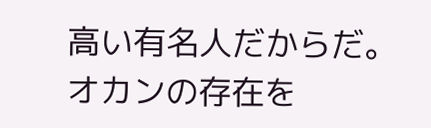高い有名人だからだ。
オカンの存在を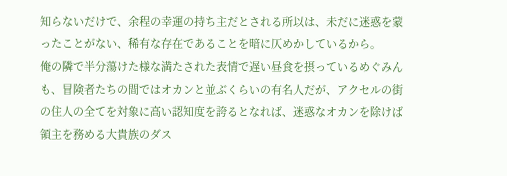知らないだけで、余程の幸運の持ち主だとされる所以は、未だに迷惑を蒙ったことがない、稀有な存在であることを暗に仄めかしているから。
俺の隣で半分蕩けた様な満たされた表情で遅い昼食を摂っているめぐみんも、冒険者たちの間ではオカンと並ぶくらいの有名人だが、アクセルの街の住人の全てを対象に高い認知度を誇るとなれば、迷惑なオカンを除けば領主を務める大貴族のダス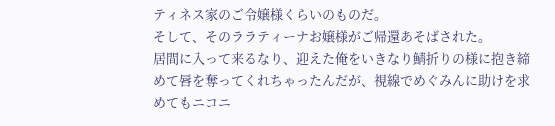ティネス家のご令嬢様くらいのものだ。
そして、そのララティーナお嬢様がご帰還あそばされた。
居間に入って来るなり、迎えた俺をいきなり鯖折りの様に抱き締めて唇を奪ってくれちゃったんだが、視線でめぐみんに助けを求めてもニコニ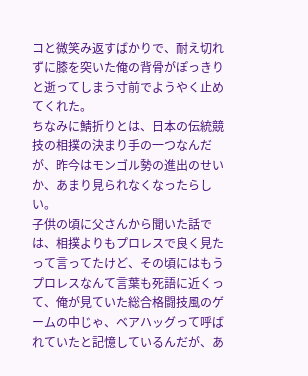コと微笑み返すばかりで、耐え切れずに膝を突いた俺の背骨がぽっきりと逝ってしまう寸前でようやく止めてくれた。
ちなみに鯖折りとは、日本の伝統競技の相撲の決まり手の一つなんだが、昨今はモンゴル勢の進出のせいか、あまり見られなくなったらしい。
子供の頃に父さんから聞いた話では、相撲よりもプロレスで良く見たって言ってたけど、その頃にはもうプロレスなんて言葉も死語に近くって、俺が見ていた総合格闘技風のゲームの中じゃ、ベアハッグって呼ばれていたと記憶しているんだが、あ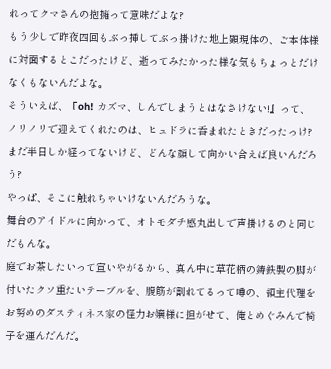れってクマさんの抱擁って意味だよな?
もう少しで昨夜四回もぶっ挿してぶっ掛けた地上顕現体の、ご本体様に対面するとこだったけど、逝ってみたかった様な気もちょっとだけなくもないんだよな。
そういえば、『oh! カズマ、しんでしまうとはなさけない!』って、ノリノリで迎えてくれたのは、ヒュドラに呑まれたときだったっけ?
まだ半日しか経ってないけど、どんな顔して向かい合えば良いんだろう?
やっぱ、そこに触れちゃいけないんだろうな。
舞台のアイドルに向かって、オトモダチ感丸出しで声掛けるのと同じだもんな。
庭でお茶したいって宣いやがるから、真ん中に草花柄の鋳鉄製の脚が付いたクソ重たいテーブルを、腹筋が割れてるって噂の、領主代理をお努めのダスティネス家の怪力お嬢様に担がせて、俺とめぐみんで椅子を運んだんだ。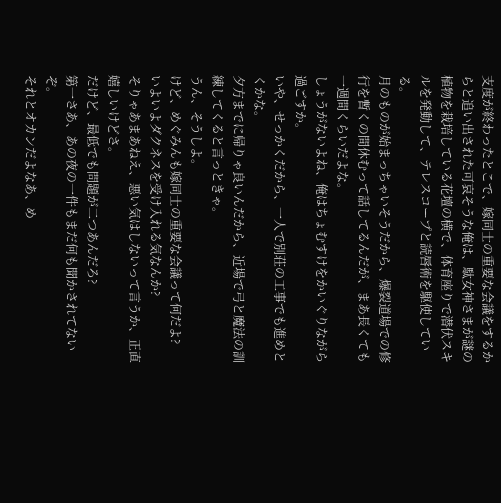支度が終わったとこで、嫁同士の重要な会議をするからと追い出された可哀そうな俺は、駄女神さまが謎の植物を栽培している花壇の横で、体育座りで潜伏スキルを発動して、テレスコープと読唇術を駆使している。
月のものが始まっちゃいそうだから、爆裂道場での修行を暫くの間休むって話してるんだが、まあ長くても一週間くらいだよな。
しょうがないよね、俺はちょむすけをかいぐりながら過ごすか。
いや、せっかくだから、一人で別荘の工事でも進めとくかな。
夕方までに帰りゃ良いんだから、近場で弓と魔法の訓練してくると言っときゃ。
うん、そうしよ。
けど、めぐみんも嫁同士の重要な会議って何だよ?
いよいよダクネスを受け入れる気なんか?
そりゃあまあねえ、悪い気はしないって言うか、正直嬉しいけどさ。
だけど、最低でも問題が二つあんだろ?
第一さあ、あの夜の一件もまだ何も聞かされてないぞ。
それとオカンだよなあ、め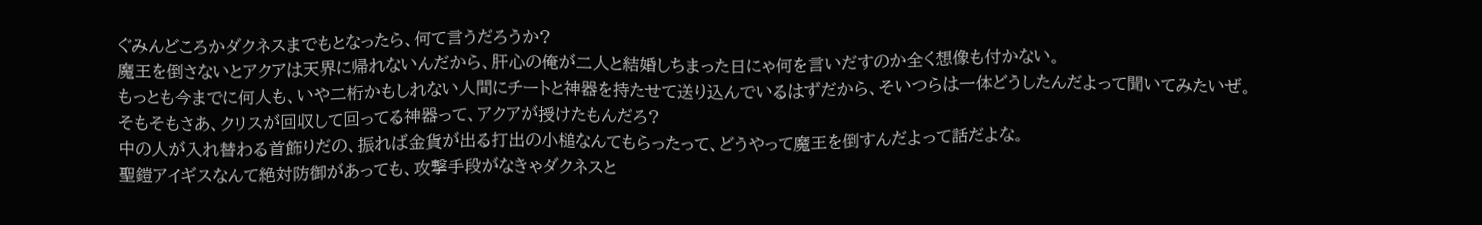ぐみんどころかダクネスまでもとなったら、何て言うだろうか?
魔王を倒さないとアクアは天界に帰れないんだから、肝心の俺が二人と結婚しちまった日にゃ何を言いだすのか全く想像も付かない。
もっとも今までに何人も、いや二桁かもしれない人間にチートと神器を持たせて送り込んでいるはずだから、そいつらは一体どうしたんだよって聞いてみたいぜ。
そもそもさあ、クリスが回収して回ってる神器って、アクアが授けたもんだろ?
中の人が入れ替わる首飾りだの、振れば金貨が出る打出の小槌なんてもらったって、どうやって魔王を倒すんだよって話だよな。
聖鎧アイギスなんて絶対防御があっても、攻撃手段がなきゃダクネスと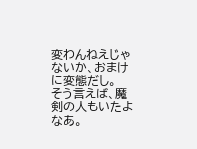変わんねえじゃないか、おまけに変態だし。
そう言えば、魔剣の人もいたよなあ。